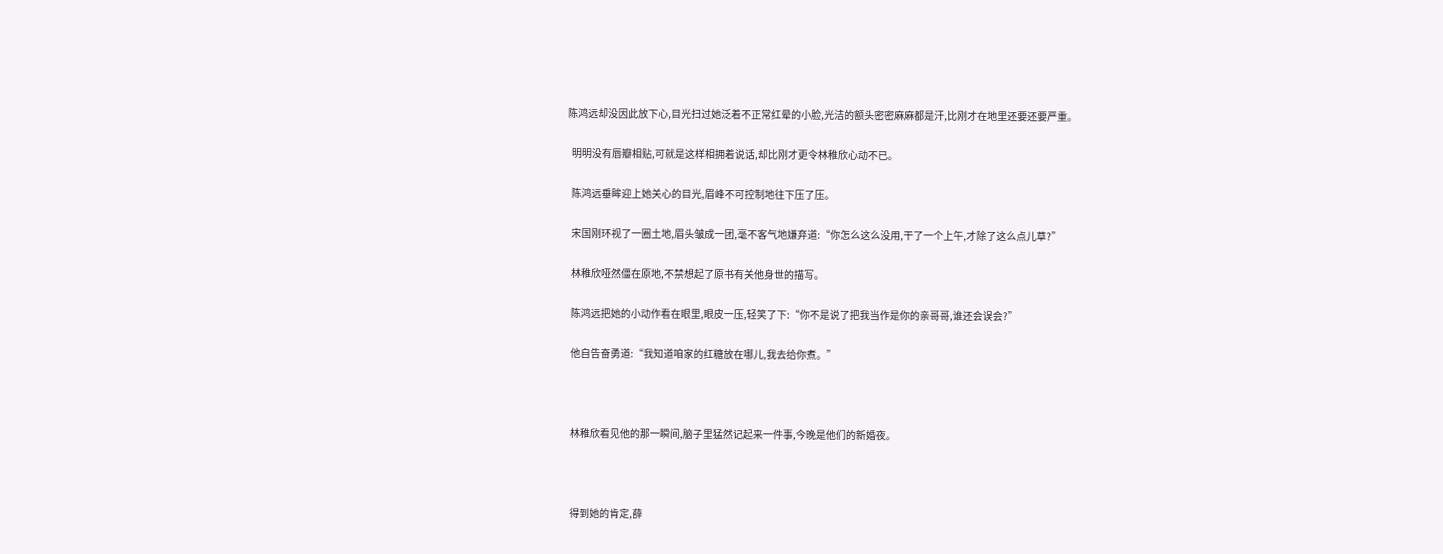陈鸿远却没因此放下心,目光扫过她泛着不正常红晕的小脸,光洁的额头密密麻麻都是汗,比刚才在地里还要还要严重。

  明明没有唇瓣相贴,可就是这样相拥着说话,却比刚才更令林稚欣心动不已。

  陈鸿远垂眸迎上她关心的目光,眉峰不可控制地往下压了压。

  宋国刚环视了一圈土地,眉头皱成一团,毫不客气地嫌弃道:“你怎么这么没用,干了一个上午,才除了这么点儿草?”

  林稚欣哑然僵在原地,不禁想起了原书有关他身世的描写。

  陈鸿远把她的小动作看在眼里,眼皮一压,轻笑了下:“你不是说了把我当作是你的亲哥哥,谁还会误会?”

  他自告奋勇道:“我知道咱家的红糖放在哪儿,我去给你煮。”



  林稚欣看见他的那一瞬间,脑子里猛然记起来一件事,今晚是他们的新婚夜。



  得到她的肯定,薛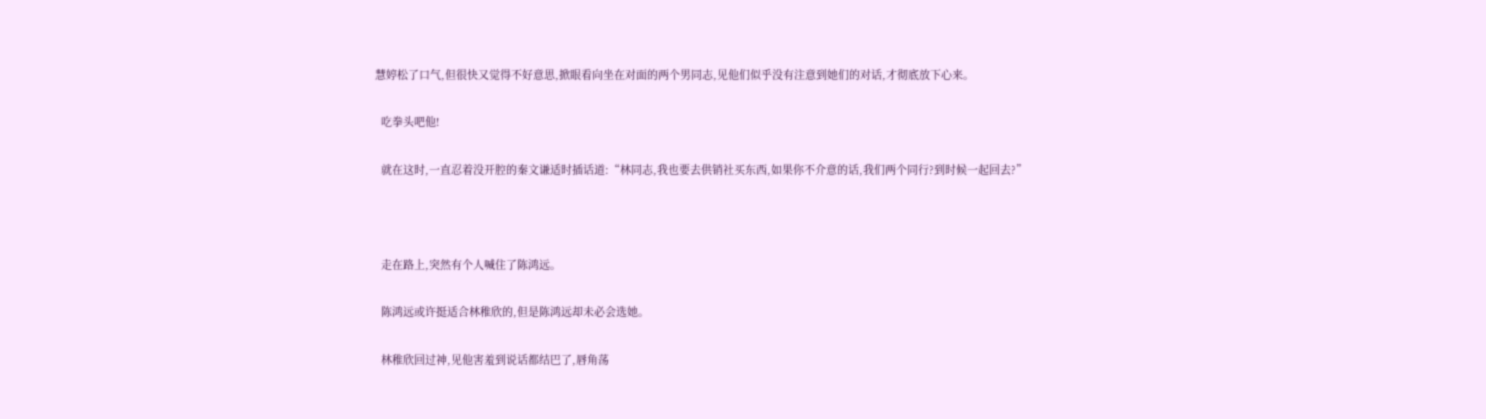慧婷松了口气,但很快又觉得不好意思,掀眼看向坐在对面的两个男同志,见他们似乎没有注意到她们的对话,才彻底放下心来。

  吃拳头吧他!

  就在这时,一直忍着没开腔的秦文谦适时插话道:“林同志,我也要去供销社买东西,如果你不介意的话,我们两个同行?到时候一起回去?”



  走在路上,突然有个人喊住了陈鸿远。

  陈鸿远或许挺适合林稚欣的,但是陈鸿远却未必会选她。

  林稚欣回过神,见他害羞到说话都结巴了,唇角荡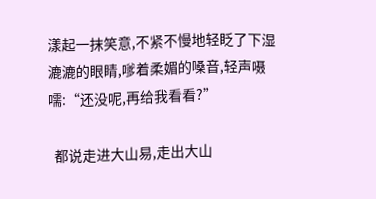漾起一抹笑意,不紧不慢地轻眨了下湿漉漉的眼睛,嗲着柔媚的嗓音,轻声嗫嚅:“还没呢,再给我看看?”

  都说走进大山易,走出大山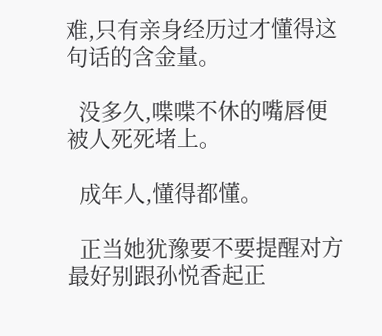难,只有亲身经历过才懂得这句话的含金量。

  没多久,喋喋不休的嘴唇便被人死死堵上。

  成年人,懂得都懂。

  正当她犹豫要不要提醒对方最好别跟孙悦香起正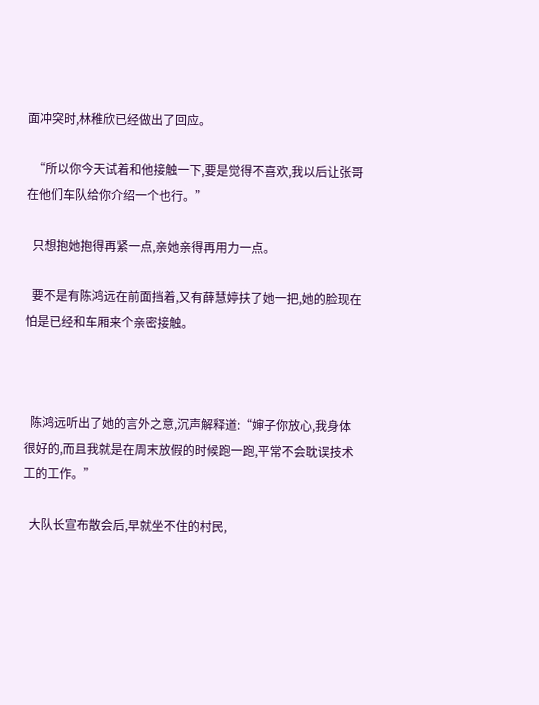面冲突时,林稚欣已经做出了回应。

  “所以你今天试着和他接触一下,要是觉得不喜欢,我以后让张哥在他们车队给你介绍一个也行。”

  只想抱她抱得再紧一点,亲她亲得再用力一点。

  要不是有陈鸿远在前面挡着,又有薛慧婷扶了她一把,她的脸现在怕是已经和车厢来个亲密接触。



  陈鸿远听出了她的言外之意,沉声解释道:“婶子你放心,我身体很好的,而且我就是在周末放假的时候跑一跑,平常不会耽误技术工的工作。”

  大队长宣布散会后,早就坐不住的村民,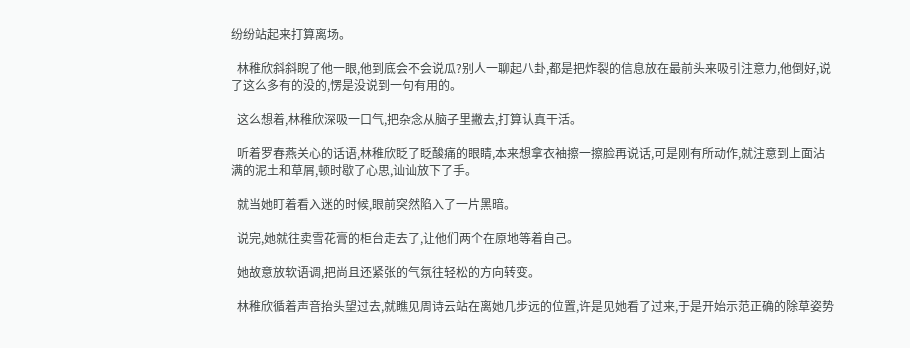纷纷站起来打算离场。

  林稚欣斜斜睨了他一眼,他到底会不会说瓜?别人一聊起八卦,都是把炸裂的信息放在最前头来吸引注意力,他倒好,说了这么多有的没的,愣是没说到一句有用的。

  这么想着,林稚欣深吸一口气,把杂念从脑子里撇去,打算认真干活。

  听着罗春燕关心的话语,林稚欣眨了眨酸痛的眼睛,本来想拿衣袖擦一擦脸再说话,可是刚有所动作,就注意到上面沾满的泥土和草屑,顿时歇了心思,讪讪放下了手。

  就当她盯着看入迷的时候,眼前突然陷入了一片黑暗。

  说完,她就往卖雪花膏的柜台走去了,让他们两个在原地等着自己。

  她故意放软语调,把尚且还紧张的气氛往轻松的方向转变。

  林稚欣循着声音抬头望过去,就瞧见周诗云站在离她几步远的位置,许是见她看了过来,于是开始示范正确的除草姿势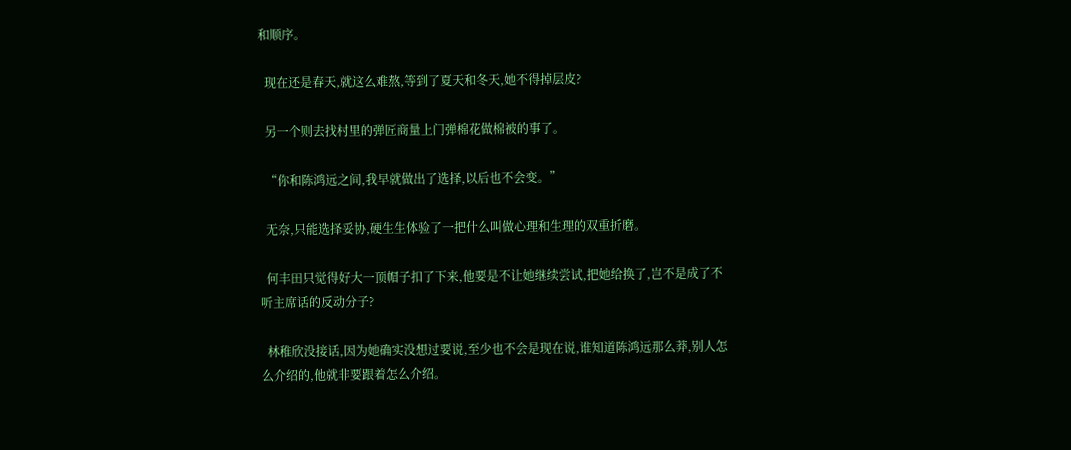和顺序。

  现在还是春天,就这么难熬,等到了夏天和冬天,她不得掉层皮?

  另一个则去找村里的弹匠商量上门弹棉花做棉被的事了。

  “你和陈鸿远之间,我早就做出了选择,以后也不会变。”

  无奈,只能选择妥协,硬生生体验了一把什么叫做心理和生理的双重折磨。

  何丰田只觉得好大一顶帽子扣了下来,他要是不让她继续尝试,把她给换了,岂不是成了不听主席话的反动分子?

  林稚欣没接话,因为她确实没想过要说,至少也不会是现在说,谁知道陈鸿远那么莽,别人怎么介绍的,他就非要跟着怎么介绍。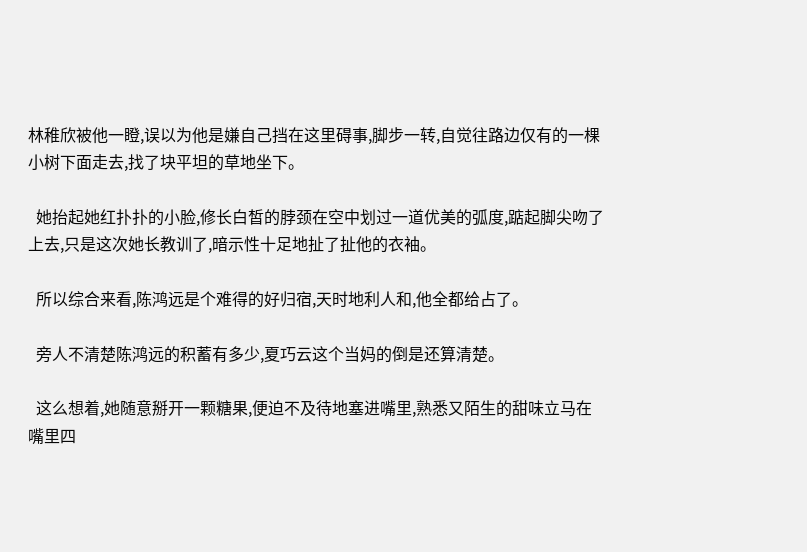林稚欣被他一瞪,误以为他是嫌自己挡在这里碍事,脚步一转,自觉往路边仅有的一棵小树下面走去,找了块平坦的草地坐下。

  她抬起她红扑扑的小脸,修长白皙的脖颈在空中划过一道优美的弧度,踮起脚尖吻了上去,只是这次她长教训了,暗示性十足地扯了扯他的衣袖。

  所以综合来看,陈鸿远是个难得的好归宿,天时地利人和,他全都给占了。

  旁人不清楚陈鸿远的积蓄有多少,夏巧云这个当妈的倒是还算清楚。

  这么想着,她随意掰开一颗糖果,便迫不及待地塞进嘴里,熟悉又陌生的甜味立马在嘴里四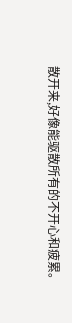散开来,好像能驱散所有的不开心和疲累。